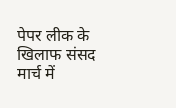पेपर लीक के खिलाफ संसद मार्च में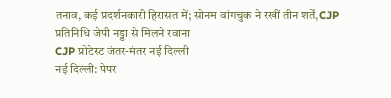तनाव, कई प्रदर्शनकारी हिरासत में; सोनम वांगचुक ने रखीं तीन शर्तें,CJP प्रतिनिधि जेपी नड्डा से मिलने रवाना
CJP प्रोटेस्ट जंतर-मंतर नई दिल्ली
नई दिल्ली: पेपर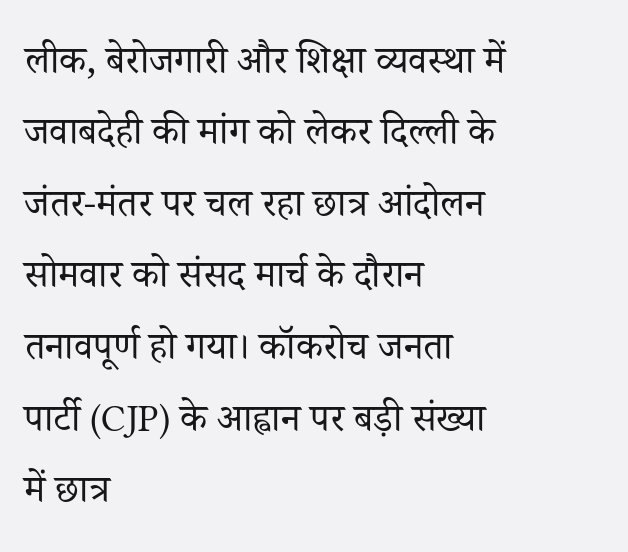लीक, बेरोजगारी और शिक्षा व्यवस्था में जवाबदेही की मांग को लेकर दिल्ली के जंतर-मंतर पर चल रहा छात्र आंदोलन सोमवार को संसद मार्च के दौरान तनावपूर्ण हो गया। कॉकरोच जनता पार्टी (CJP) के आह्वान पर बड़ी संख्या में छात्र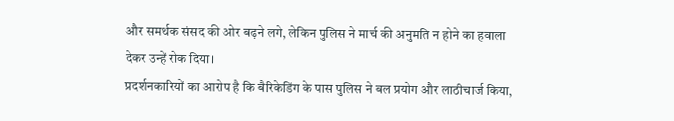और समर्थक संसद की ओर बढ़ने लगे, लेकिन पुलिस ने मार्च की अनुमति न होने का हवाला देकर उन्हें रोक दिया।
प्रदर्शनकारियों का आरोप है कि बैरिकेडिंग के पास पुलिस ने बल प्रयोग और लाठीचार्ज किया,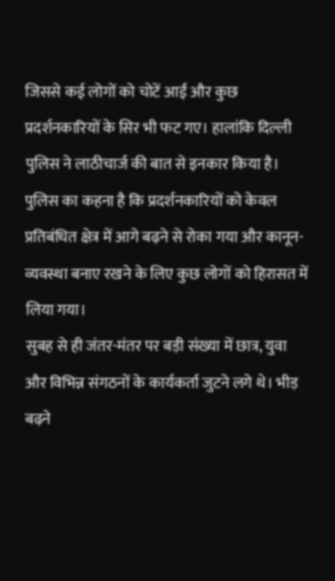जिससे कई लोगों को चोटें आईं और कुछ प्रदर्शनकारियों के सिर भी फट गए। हालांकि दिल्ली पुलिस ने लाठीचार्ज की बात से इनकार किया है। पुलिस का कहना है कि प्रदर्शनकारियों को केवल प्रतिबंधित क्षेत्र में आगे बढ़ने से रोका गया और कानून-व्यवस्था बनाए रखने के लिए कुछ लोगों को हिरासत में लिया गया।
सुबह से ही जंतर-मंतर पर बड़ी संख्या में छात्र, युवा और विभिन्न संगठनों के कार्यकर्ता जुटने लगे थे। भीड़ बढ़ने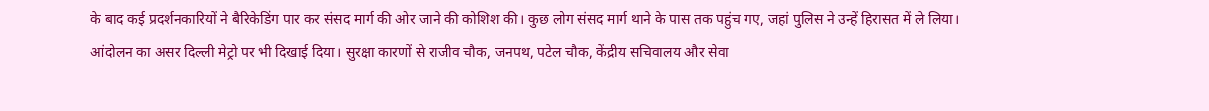के बाद कई प्रदर्शनकारियों ने बैरिकेडिंग पार कर संसद मार्ग की ओर जाने की कोशिश की। कुछ लोग संसद मार्ग थाने के पास तक पहुंच गए, जहां पुलिस ने उन्हें हिरासत में ले लिया।
आंदोलन का असर दिल्ली मेट्रो पर भी दिखाई दिया। सुरक्षा कारणों से राजीव चौक, जनपथ, पटेल चौक, केंद्रीय सचिवालय और सेवा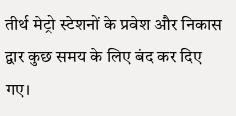तीर्थ मेट्रो स्टेशनों के प्रवेश और निकास द्वार कुछ समय के लिए बंद कर दिए गए।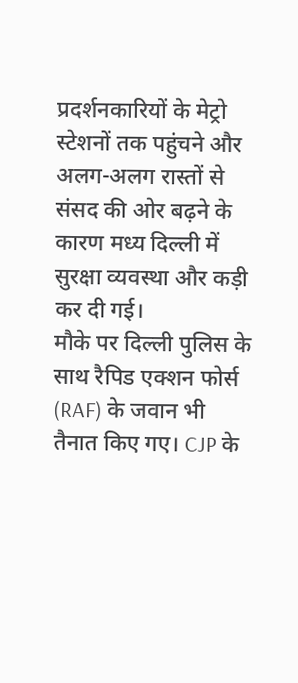प्रदर्शनकारियों के मेट्रो स्टेशनों तक पहुंचने और अलग-अलग रास्तों से संसद की ओर बढ़ने के कारण मध्य दिल्ली में सुरक्षा व्यवस्था और कड़ी कर दी गई।
मौके पर दिल्ली पुलिस के साथ रैपिड एक्शन फोर्स (RAF) के जवान भी तैनात किए गए। CJP के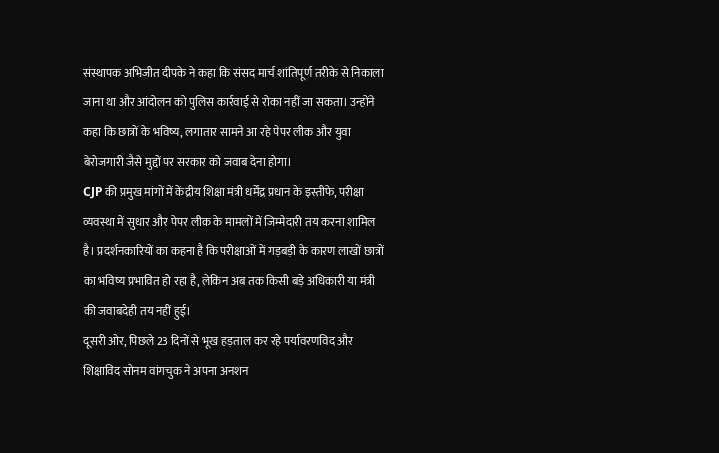संस्थापक अभिजीत दीपके ने कहा कि संसद मार्च शांतिपूर्ण तरीके से निकाला जाना था और आंदोलन को पुलिस कार्रवाई से रोका नहीं जा सकता। उन्होंने कहा कि छात्रों के भविष्य, लगातार सामने आ रहे पेपर लीक और युवा बेरोजगारी जैसे मुद्दों पर सरकार को जवाब देना होगा।
CJP की प्रमुख मांगों में केंद्रीय शिक्षा मंत्री धर्मेंद्र प्रधान के इस्तीफे, परीक्षा व्यवस्था में सुधार और पेपर लीक के मामलों में जिम्मेदारी तय करना शामिल है। प्रदर्शनकारियों का कहना है कि परीक्षाओं में गड़बड़ी के कारण लाखों छात्रों का भविष्य प्रभावित हो रहा है, लेकिन अब तक किसी बड़े अधिकारी या मंत्री की जवाबदेही तय नहीं हुई।
दूसरी ओर, पिछले 23 दिनों से भूख हड़ताल कर रहे पर्यावरणविद और शिक्षाविद सोनम वांगचुक ने अपना अनशन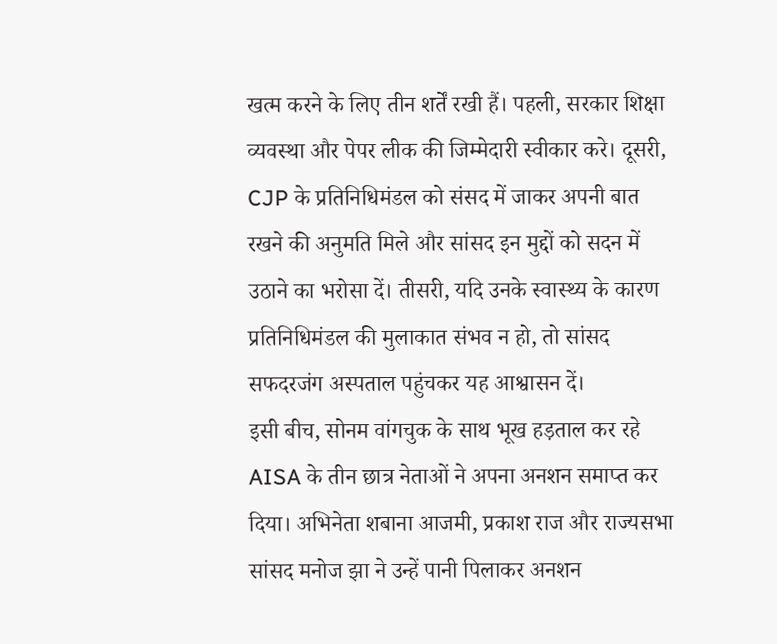खत्म करने के लिए तीन शर्तें रखी हैं। पहली, सरकार शिक्षा व्यवस्था और पेपर लीक की जिम्मेदारी स्वीकार करे। दूसरी, CJP के प्रतिनिधिमंडल को संसद में जाकर अपनी बात रखने की अनुमति मिले और सांसद इन मुद्दों को सदन में उठाने का भरोसा दें। तीसरी, यदि उनके स्वास्थ्य के कारण प्रतिनिधिमंडल की मुलाकात संभव न हो, तो सांसद सफदरजंग अस्पताल पहुंचकर यह आश्वासन दें।
इसी बीच, सोनम वांगचुक के साथ भूख हड़ताल कर रहे AISA के तीन छात्र नेताओं ने अपना अनशन समाप्त कर दिया। अभिनेता शबाना आजमी, प्रकाश राज और राज्यसभा सांसद मनोज झा ने उन्हें पानी पिलाकर अनशन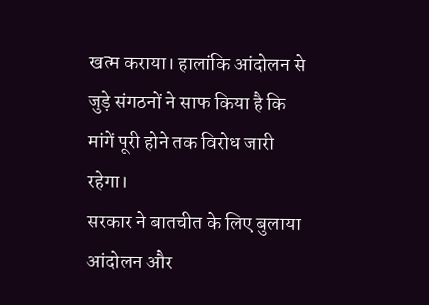खत्म कराया। हालांकि आंदोलन से जुड़े संगठनों ने साफ किया है कि मांगें पूरी होने तक विरोध जारी रहेगा।
सरकार ने बातचीत के लिए बुलाया
आंदोलन और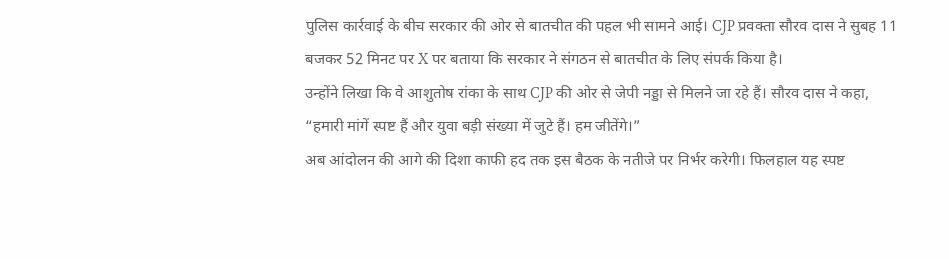पुलिस कार्रवाई के बीच सरकार की ओर से बातचीत की पहल भी सामने आई। CJP प्रवक्ता सौरव दास ने सुबह 11 बजकर 52 मिनट पर X पर बताया कि सरकार ने संगठन से बातचीत के लिए संपर्क किया है।
उन्होंने लिखा कि वे आशुतोष रांका के साथ CJP की ओर से जेपी नड्डा से मिलने जा रहे हैं। सौरव दास ने कहा, “हमारी मांगें स्पष्ट हैं और युवा बड़ी संख्या में जुटे हैं। हम जीतेंगे।”
अब आंदोलन की आगे की दिशा काफी हद तक इस बैठक के नतीजे पर निर्भर करेगी। फिलहाल यह स्पष्ट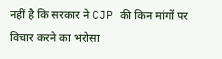नहीं है कि सरकार ने CJP की किन मांगों पर विचार करने का भरोसा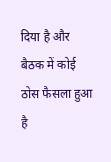दिया है और बैठक में कोई ठोस फैसला हुआ है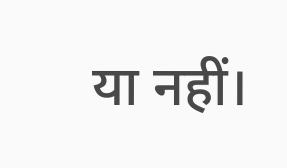या नहीं।